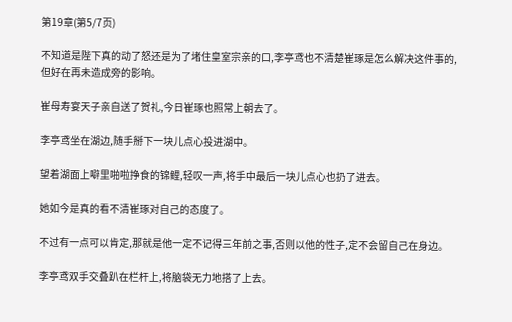第19章(第5/7页)

不知道是陛下真的动了怒还是为了堵住皇室宗亲的口,李亭鸢也不清楚崔琢是怎么解决这件事的,但好在再未造成旁的影响。

崔母寿宴天子亲自送了贺礼,今日崔琢也照常上朝去了。

李亭鸢坐在湖边,随手掰下一块儿点心投进湖中。

望着湖面上噼里啪啦挣食的锦鲤,轻叹一声,将手中最后一块儿点心也扔了进去。

她如今是真的看不清崔琢对自己的态度了。

不过有一点可以肯定,那就是他一定不记得三年前之事,否则以他的性子,定不会留自己在身边。

李亭鸢双手交叠趴在栏杆上,将脑袋无力地搭了上去。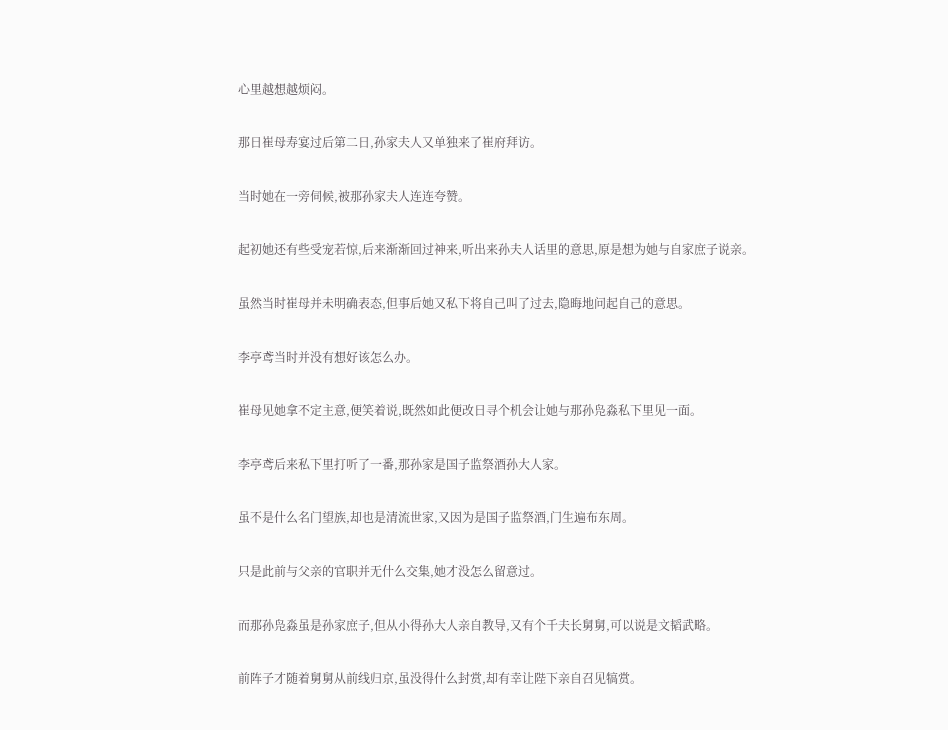心里越想越烦闷。

那日崔母寿宴过后第二日,孙家夫人又单独来了崔府拜访。

当时她在一旁伺候,被那孙家夫人连连夸赞。

起初她还有些受宠若惊,后来渐渐回过神来,听出来孙夫人话里的意思,原是想为她与自家庶子说亲。

虽然当时崔母并未明确表态,但事后她又私下将自己叫了过去,隐晦地问起自己的意思。

李亭鸢当时并没有想好该怎么办。

崔母见她拿不定主意,便笑着说,既然如此便改日寻个机会让她与那孙凫淼私下里见一面。

李亭鸢后来私下里打听了一番,那孙家是国子监祭酒孙大人家。

虽不是什么名门望族,却也是清流世家,又因为是国子监祭酒,门生遍布东周。

只是此前与父亲的官职并无什么交集,她才没怎么留意过。

而那孙凫淼虽是孙家庶子,但从小得孙大人亲自教导,又有个千夫长舅舅,可以说是文韬武略。

前阵子才随着舅舅从前线归京,虽没得什么封赏,却有幸让陛下亲自召见犒赏。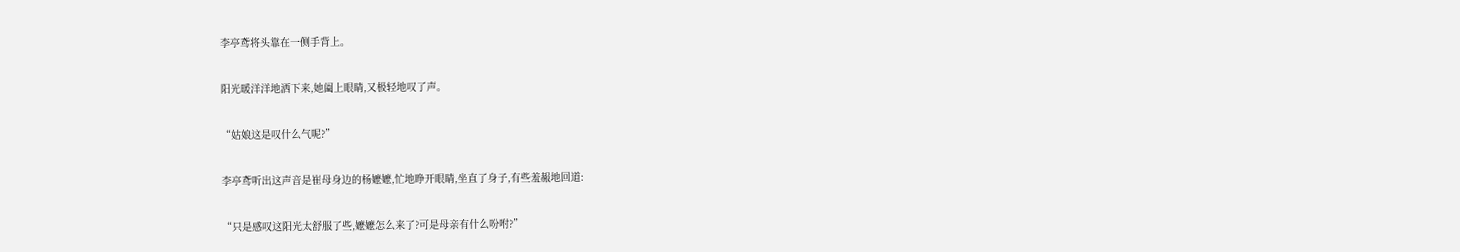李亭鸢将头靠在一侧手背上。

阳光暖洋洋地洒下来,她阖上眼睛,又极轻地叹了声。

“姑娘这是叹什么气呢?”

李亭鸢听出这声音是崔母身边的杨嬷嬷,忙地睁开眼睛,坐直了身子,有些羞赧地回道:

“只是感叹这阳光太舒服了些,嬷嬷怎么来了?可是母亲有什么吩咐?”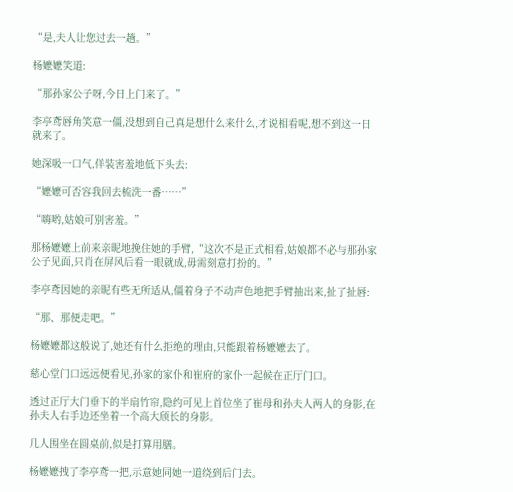“是,夫人让您过去一趟。”

杨嬷嬷笑道:

“那孙家公子呀,今日上门来了。”

李亭鸢唇角笑意一僵,没想到自己真是想什么来什么,才说相看呢,想不到这一日就来了。

她深吸一口气,佯装害羞地低下头去:

“嬷嬷可否容我回去梳洗一番……”

“嗨哟,姑娘可别害羞。”

那杨嬷嬷上前来亲昵地挽住她的手臂,“这次不是正式相看,姑娘都不必与那孙家公子见面,只肖在屏风后看一眼就成,毋需刻意打扮的。”

李亭鸢因她的亲昵有些无所适从,僵着身子不动声色地把手臂抽出来,扯了扯唇:

“那、那便走吧。”

杨嬷嬷都这般说了,她还有什么拒绝的理由,只能跟着杨嬷嬷去了。

慈心堂门口远远便看见,孙家的家仆和崔府的家仆一起候在正厅门口。

透过正厅大门垂下的半扇竹帘,隐约可见上首位坐了崔母和孙夫人两人的身影,在孙夫人右手边还坐着一个高大颀长的身影。

几人围坐在圆桌前,似是打算用膳。

杨嬷嬷拽了李亭鸢一把,示意她同她一道绕到后门去。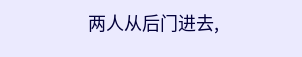两人从后门进去,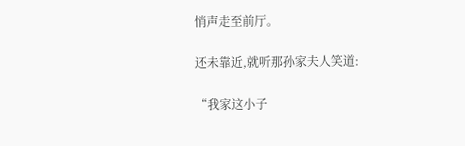悄声走至前厅。

还未靠近,就听那孙家夫人笑道:

“我家这小子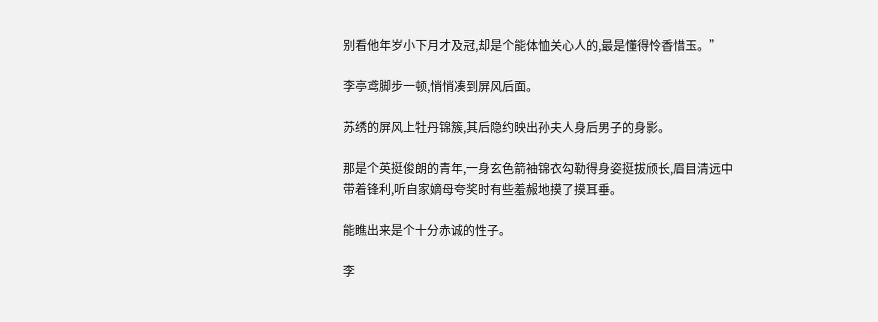别看他年岁小下月才及冠,却是个能体恤关心人的,最是懂得怜香惜玉。”

李亭鸢脚步一顿,悄悄凑到屏风后面。

苏绣的屏风上牡丹锦簇,其后隐约映出孙夫人身后男子的身影。

那是个英挺俊朗的青年,一身玄色箭袖锦衣勾勒得身姿挺拔颀长,眉目清远中带着锋利,听自家嫡母夸奖时有些羞赧地摸了摸耳垂。

能瞧出来是个十分赤诚的性子。

李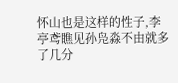怀山也是这样的性子,李亭鸢瞧见孙凫淼不由就多了几分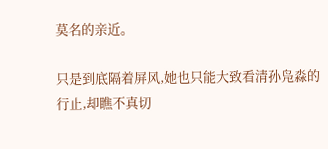莫名的亲近。

只是到底隔着屏风,她也只能大致看清孙凫淼的行止,却瞧不真切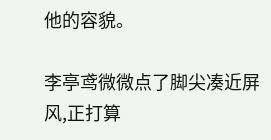他的容貌。

李亭鸢微微点了脚尖凑近屏风,正打算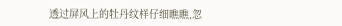透过屏风上的牡丹纹样仔细瞧瞧,忽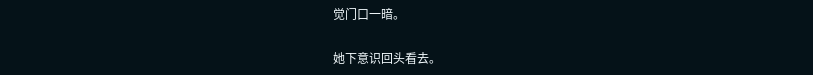觉门口一暗。

她下意识回头看去。